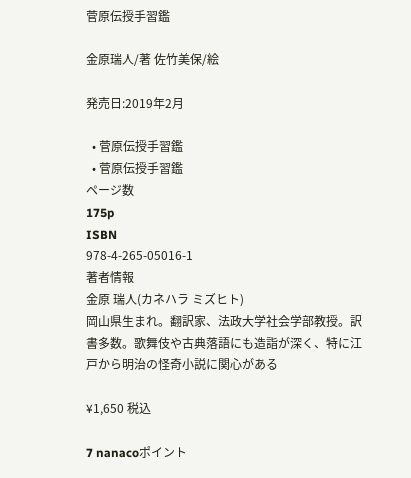菅原伝授手習鑑

金原瑞人/著 佐竹美保/絵

発売日:2019年2月

  • 菅原伝授手習鑑
  • 菅原伝授手習鑑
ページ数
175p
ISBN
978-4-265-05016-1
著者情報
金原 瑞人(カネハラ ミズヒト)
岡山県生まれ。翻訳家、法政大学社会学部教授。訳書多数。歌舞伎や古典落語にも造詣が深く、特に江戸から明治の怪奇小説に関心がある

¥1,650 税込

7 nanacoポイント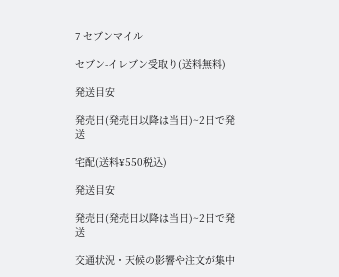7 セブンマイル

セブン-イレブン受取り(送料無料)

発送目安

発売日(発売日以降は当日)~2日で発送

宅配(送料¥550税込)

発送目安

発売日(発売日以降は当日)~2日で発送

交通状況・天候の影響や注文が集中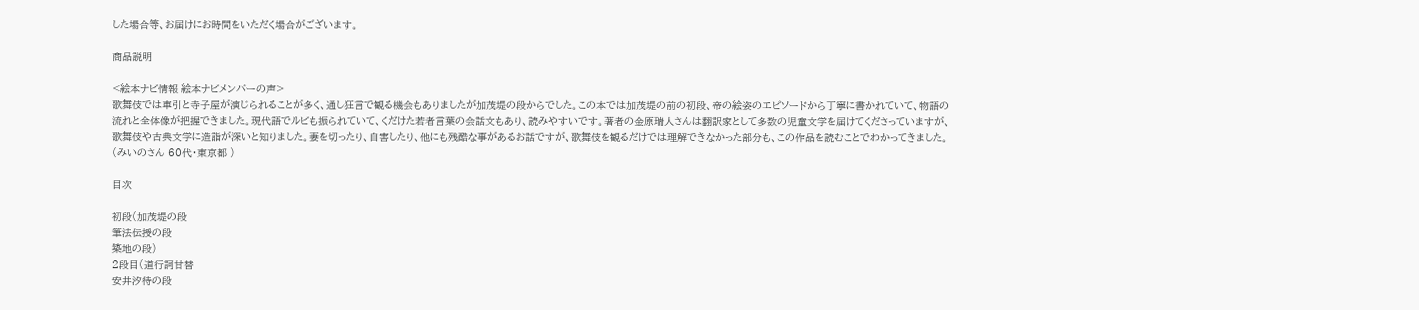した場合等、お届けにお時間をいただく場合がございます。

商品説明

<絵本ナビ情報 絵本ナビメンバーの声>
歌舞伎では車引と寺子屋が演じられることが多く、通し狂言で観る機会もありましたが加茂堤の段からでした。この本では加茂堤の前の初段、帝の絵姿のエピソードから丁寧に書かれていて、物語の流れと全体像が把握できました。現代語でルビも振られていて、くだけた若者言葉の会話文もあり、読みやすいです。著者の金原瑞人さんは翻訳家として多数の児童文学を届けてくださっていますが、歌舞伎や古典文学に造詣が深いと知りました。妻を切ったり、自害したり、他にも残酷な事があるお話ですが、歌舞伎を観るだけでは理解できなかった部分も、この作品を読むことでわかってきました。(みいのさん 60代・東京都 )

目次

初段(加茂堤の段
筆法伝授の段
築地の段)
2段目(道行詞甘替
安井汐待の段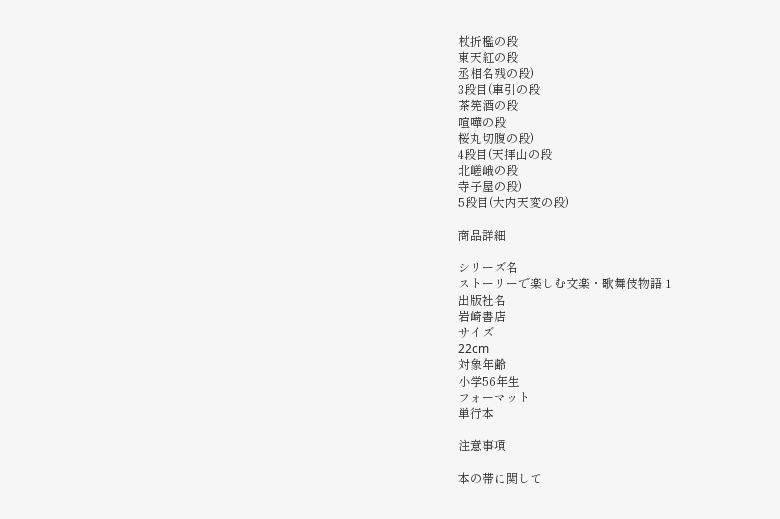杖折檻の段
東天紅の段
丞相名残の段)
3段目(車引の段
茶筅酒の段
喧嘩の段
桜丸切腹の段)
4段目(天拝山の段
北嵯峨の段
寺子屋の段)
5段目(大内天変の段)

商品詳細

シリーズ名
ストーリーで楽しむ文楽・歌舞伎物語 1
出版社名
岩崎書店
サイズ
22cm
対象年齢
小学56年生
フォーマット
単行本

注意事項

本の帯に関して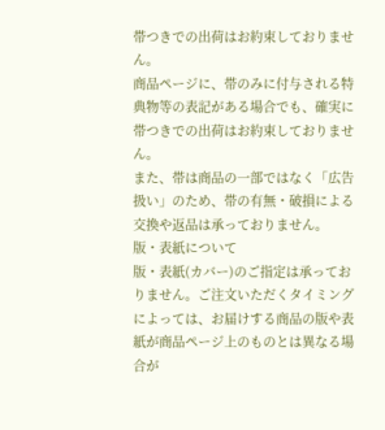帯つきでの出荷はお約束しておりません。
商品ページに、帯のみに付与される特典物等の表記がある場合でも、確実に帯つきでの出荷はお約束しておりません。
また、帯は商品の一部ではなく「広告扱い」のため、帯の有無・破損による交換や返品は承っておりません。
版・表紙について
版・表紙(カバー)のご指定は承っておりません。ご注文いただくタイミングによっては、お届けする商品の版や表紙が商品ページ上のものとは異なる場合が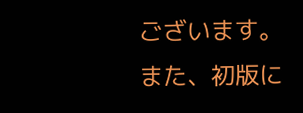ございます。
また、初版に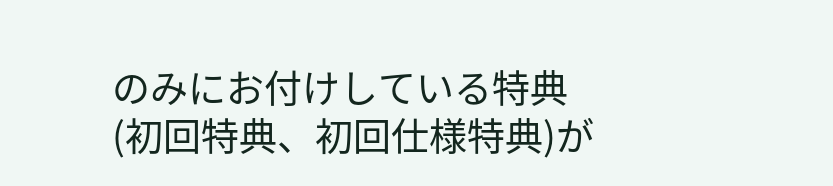のみにお付けしている特典(初回特典、初回仕様特典)が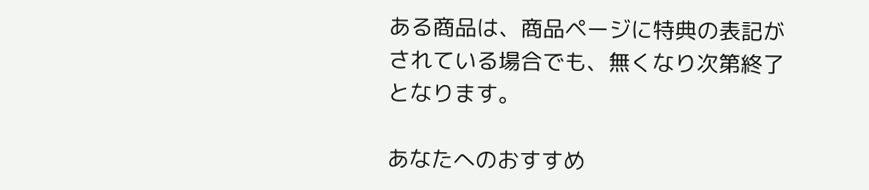ある商品は、商品ページに特典の表記がされている場合でも、無くなり次第終了となります。

あなたへのおすすめ